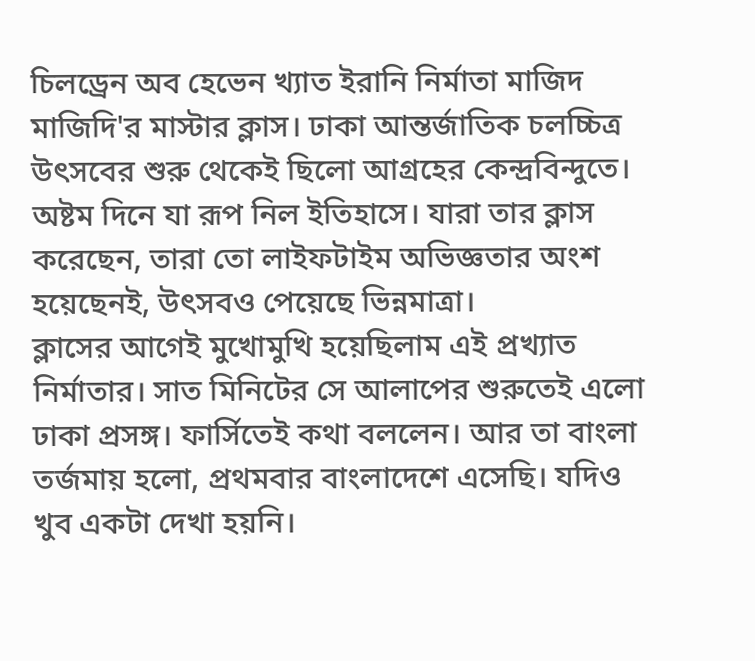চিলড্রেন অব হেভেন খ্যাত ইরানি নির্মাতা মাজিদ মাজিদি'র মাস্টার ক্লাস। ঢাকা আন্তর্জাতিক চলচ্চিত্র উৎসবের শুরু থেকেই ছিলো আগ্রহের কেন্দ্রবিন্দুতে। অষ্টম দিনে যা রূপ নিল ইতিহাসে। যারা তার ক্লাস করেছেন, তারা তো লাইফটাইম অভিজ্ঞতার অংশ হয়েছেনই, উৎসবও পেয়েছে ভিন্নমাত্রা।
ক্লাসের আগেই মুখোমুখি হয়েছিলাম এই প্রখ্যাত নির্মাতার। সাত মিনিটের সে আলাপের শুরুতেই এলো ঢাকা প্রসঙ্গ। ফার্সিতেই কথা বললেন। আর তা বাংলা তর্জমায় হলো, প্রথমবার বাংলাদেশে এসেছি। যদিও খুব একটা দেখা হয়নি।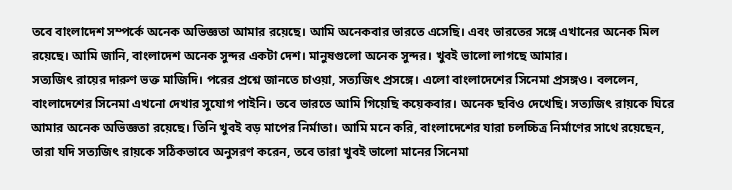তবে বাংলাদেশ সম্পর্কে অনেক অভিজ্ঞতা আমার রয়েছে। আমি অনেকবার ভারতে এসেছি। এবং ভারতের সঙ্গে এখানের অনেক মিল রয়েছে। আমি জানি, বাংলাদেশ অনেক সুন্দর একটা দেশ। মানুষগুলো অনেক সুন্দর। খুবই ভালো লাগছে আমার।
সত্যজিৎ রায়ের দারুণ ভক্ত মাজিদি। পরের প্রশ্নে জানতে চাওয়া, সত্যজিৎ প্রসঙ্গে। এলো বাংলাদেশের সিনেমা প্রসঙ্গও। বললেন, বাংলাদেশের সিনেমা এখনো দেখার সুযোগ পাইনি। তবে ভারতে আমি গিয়েছি কয়েকবার। অনেক ছবিও দেখেছি। সত্যজিৎ রায়কে ঘিরে আমার অনেক অভিজ্ঞতা রয়েছে। তিনি খুবই বড় মাপের নির্মাতা। আমি মনে করি, বাংলাদেশের যারা চলচ্চিত্র নির্মাণের সাথে রয়েছেন, তারা যদি সত্যজিৎ রায়কে সঠিকভাবে অনুসরণ করেন, তবে তারা খুবই ভালো মানের সিনেমা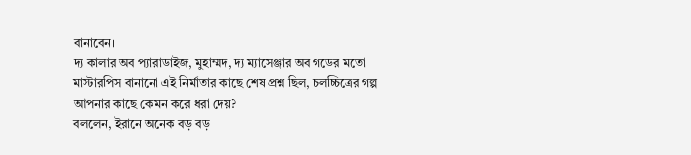বানাবেন।
দ্য কালার অব প্যারাডাইজ, মুহাম্মদ, দ্য ম্যাসেঞ্জার অব গডের মতো মাস্টারপিস বানানো এই নির্মাতার কাছে শেষ প্রশ্ন ছিল, চলচ্চিত্রের গল্প আপনার কাছে কেমন করে ধরা দেয়?
বললেন, ইরানে অনেক বড় বড়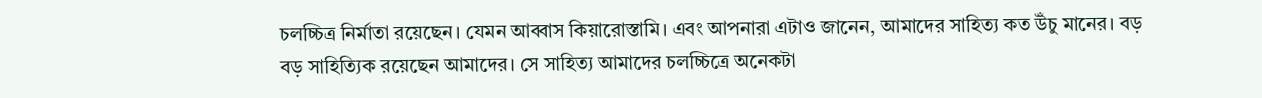চলচ্চিত্র নির্মাতা রয়েছেন। যেমন আব্বাস কিয়ারোস্তামি। এবং আপনারা এটাও জানেন, আমাদের সাহিত্য কত উঁচু মানের। বড় বড় সাহিত্যিক রয়েছেন আমাদের। সে সাহিত্য আমাদের চলচ্চিত্রে অনেকটা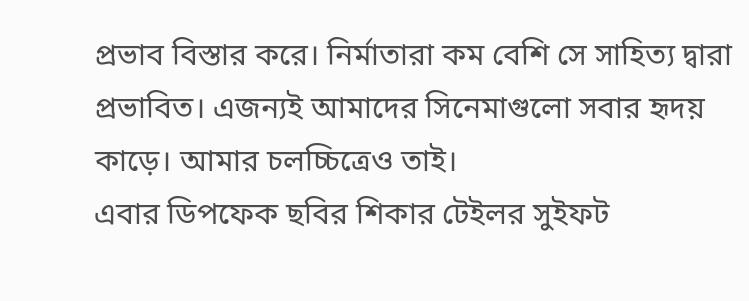প্রভাব বিস্তার করে। নির্মাতারা কম বেশি সে সাহিত্য দ্বারা প্রভাবিত। এজন্যই আমাদের সিনেমাগুলো সবার হৃদয় কাড়ে। আমার চলচ্চিত্রেও তাই।
এবার ডিপফেক ছবির শিকার টেইলর সুইফট